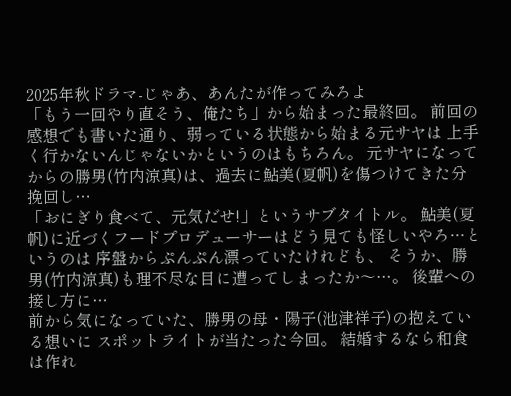2025年秋ドラマ-じゃあ、あんたが作ってみろよ
「もう一回やり直そう、俺たち」から始まった最終回。 前回の感想でも書いた通り、弱っている状態から始まる元サヤは 上手く行かないんじゃないかというのはもちろん。 元サヤになってからの勝男(竹内涼真)は、過去に鮎美(夏帆)を傷つけてきた分 挽回し…
「おにぎり食べて、元気だせ!」というサブタイトル。 鮎美(夏帆)に近づくフードプロデューサーはどう見ても怪しいやろ…というのは 序盤からぷんぷん漂っていたけれども、 そうか、勝男(竹内涼真)も理不尽な目に遭ってしまったか〜…。 後輩への接し方に…
前から気になっていた、勝男の母・陽子(池津祥子)の抱えている想いに スポットライトが当たった今回。 結婚するなら和食は作れ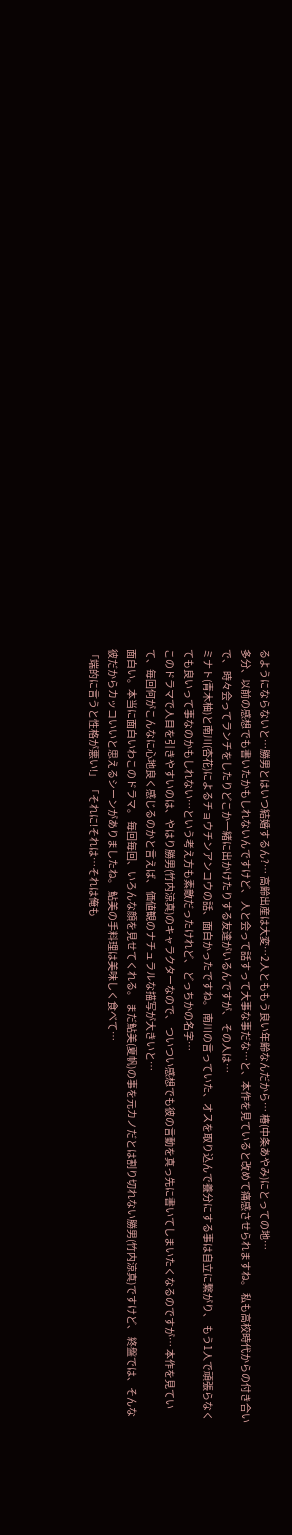るようにならないと…勝男とはいつ結婚するん?… 高齢出産は大変…2人とももう良い年齢なんだから… 椿(中条あやみ)にとっての地…
多分、以前の感想でも書いたかもしれないんですけど、 人と会って話すって大事な事だな…と、本作を見ていると改めて痛感させられますね。 私も高校時代からの付き合いで、 時々会ってランチをしたりどこか一緒に出かけたりする友達がいるんですが、 その人は…
ミナト(青木柚)と南川(杏花)によるチョウチンアンコウの話、面白かったですね。 南川の言っていた、オスを取り込んで養分にする事は自立に繋がり、 もう1人で頑張らなくても良いって事なのかもしれない…という考え方も素敵だったけれど、 どっちかの名字…
このドラマで人目を引きやすいのは、やはり勝男(竹内涼真)のキャラクターなので、 ついつい感想でも彼の言動を真っ先に書いてしまいたくなるのですが… 本作を見ていて、毎回何がこんなに心地良く感じるのかと言えば、 価値観のナチュラルな描写が大きいと…
面白い。本当に面白いわこのドラマ。 毎回毎回、いろんな顔を見せてくれる。 まだ鮎美(夏帆)の事を元カノだとは割り切れない勝男(竹内涼真)ですけど、 終盤では、そんな彼だからカッコいいと思えるシーンがありましたね。 鮎美の手料理は美味しく食べて…
「端的に言うと性格が悪い!」 「それに!それは…それは俺も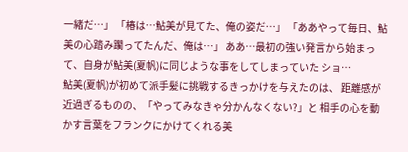一緒だ…」 「椿は…鮎美が見てた、俺の姿だ…」 「ああやって毎日、鮎美の心踏み躙ってたんだ、俺は…」 ああ…最初の強い発言から始まって、自身が鮎美(夏帆)に同じような事をしてしまっていた ショ…
鮎美(夏帆)が初めて派手髪に挑戦するきっかけを与えたのは、 距離感が近過ぎるものの、「やってみなきゃ分かんなくない?」と 相手の心を動かす言葉をフランクにかけてくれる美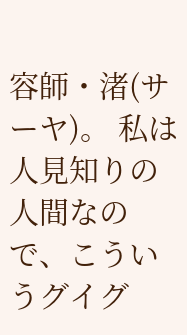容師・渚(サーヤ)。 私は人見知りの人間なので、こういうグイグ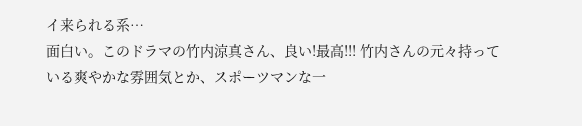イ来られる系…
面白い。このドラマの竹内涼真さん、良い!最高!!! 竹内さんの元々持っている爽やかな雰囲気とか、スポーツマンな一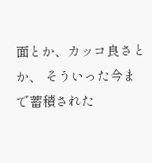面とか、カッコ良さとか、 そういった今まで蓄積された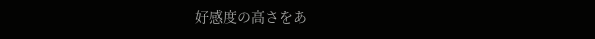好感度の高さをあ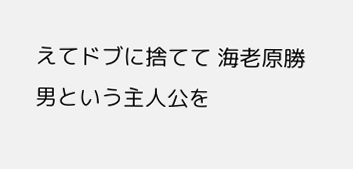えてドブに捨てて 海老原勝男という主人公を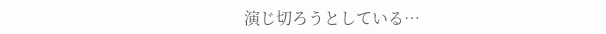演じ切ろうとしている…